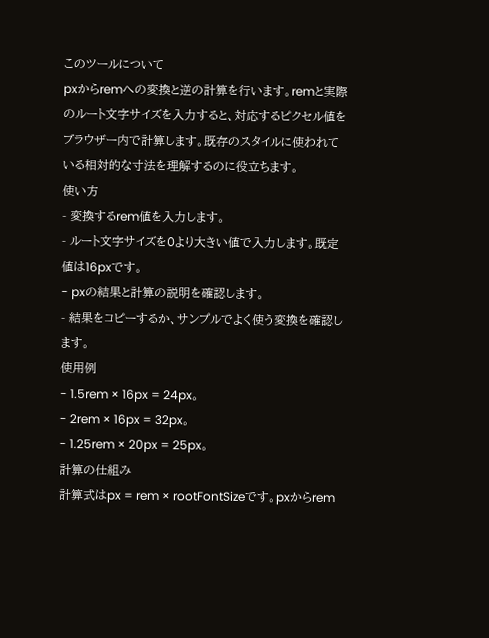このツールについて
pxからremへの変換と逆の計算を行います。remと実際のルート文字サイズを入力すると、対応するピクセル値をブラウザー内で計算します。既存のスタイルに使われている相対的な寸法を理解するのに役立ちます。
使い方
- 変換するrem値を入力します。
- ルート文字サイズを0より大きい値で入力します。既定値は16pxです。
- pxの結果と計算の説明を確認します。
- 結果をコピーするか、サンプルでよく使う変換を確認します。
使用例
- 1.5rem × 16px = 24px。
- 2rem × 16px = 32px。
- 1.25rem × 20px = 25px。
計算の仕組み
計算式はpx = rem × rootFontSizeです。pxからrem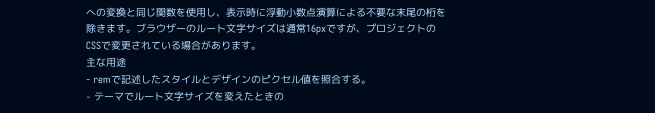への変換と同じ関数を使用し、表示時に浮動小数点演算による不要な末尾の桁を除きます。ブラウザーのルート文字サイズは通常16pxですが、プロジェクトのCSSで変更されている場合があります。
主な用途
- remで記述したスタイルとデザインのピクセル値を照合する。
- テーマでルート文字サイズを変えたときの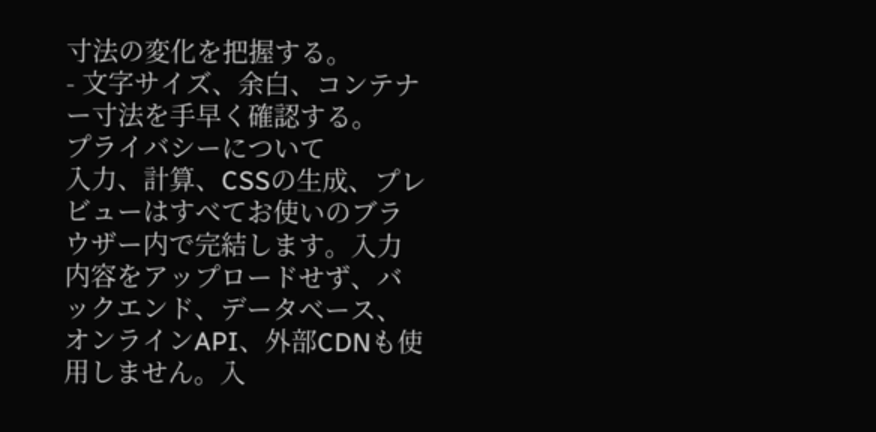寸法の変化を把握する。
- 文字サイズ、余白、コンテナー寸法を手早く確認する。
プライバシーについて
入力、計算、CSSの生成、プレビューはすべてお使いのブラウザー内で完結します。入力内容をアップロードせず、バックエンド、データベース、オンラインAPI、外部CDNも使用しません。入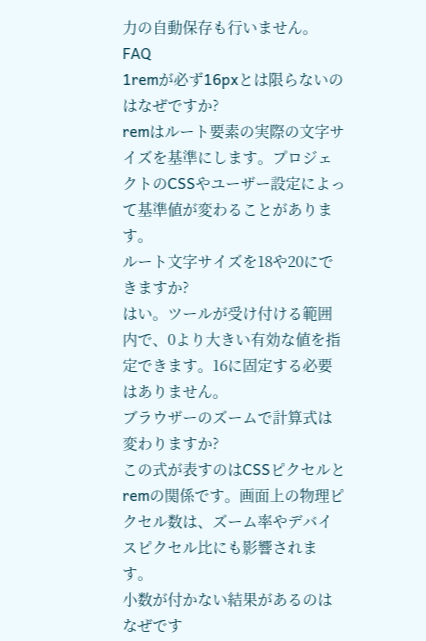力の自動保存も行いません。
FAQ
1remが必ず16pxとは限らないのはなぜですか?
remはルート要素の実際の文字サイズを基準にします。プロジェクトのCSSやユーザー設定によって基準値が変わることがあります。
ルート文字サイズを18や20にできますか?
はい。ツールが受け付ける範囲内で、0より大きい有効な値を指定できます。16に固定する必要はありません。
ブラウザーのズームで計算式は変わりますか?
この式が表すのはCSSピクセルとremの関係です。画面上の物理ピクセル数は、ズーム率やデバイスピクセル比にも影響されます。
小数が付かない結果があるのはなぜです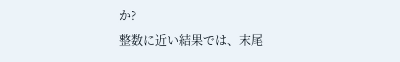か?
整数に近い結果では、末尾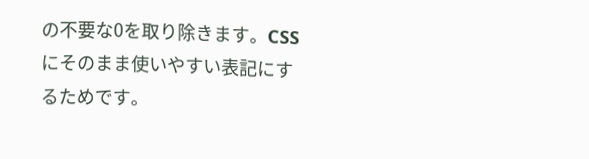の不要な0を取り除きます。CSSにそのまま使いやすい表記にするためです。